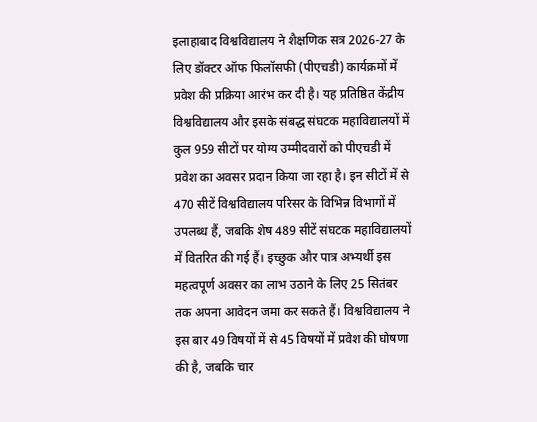इलाहाबाद विश्वविद्यालय ने शैक्षणिक सत्र 2026-27 के लिए डॉक्टर ऑफ फिलॉसफी (पीएचडी) कार्यक्रमों में प्रवेश की प्रक्रिया आरंभ कर दी है। यह प्रतिष्ठित केंद्रीय विश्वविद्यालय और इसके संबद्ध संघटक महाविद्यालयों में कुल 959 सीटों पर योग्य उम्मीदवारों को पीएचडी में प्रवेश का अवसर प्रदान किया जा रहा है। इन सीटों में से 470 सीटें विश्वविद्यालय परिसर के विभिन्न विभागों में उपलब्ध हैं, जबकि शेष 489 सीटें संघटक महाविद्यालयों में वितरित की गई हैं। इच्छुक और पात्र अभ्यर्थी इस महत्वपूर्ण अवसर का लाभ उठाने के लिए 25 सितंबर तक अपना आवेदन जमा कर सकते हैं। विश्वविद्यालय ने इस बार 49 विषयों में से 45 विषयों में प्रवेश की घोषणा की है, जबकि चार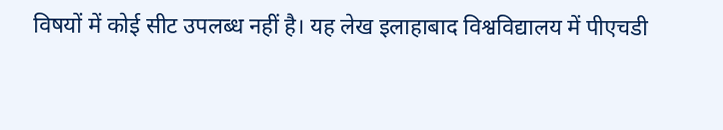विषयों में कोई सीट उपलब्ध नहीं है। यह लेख इलाहाबाद विश्वविद्यालय में पीएचडी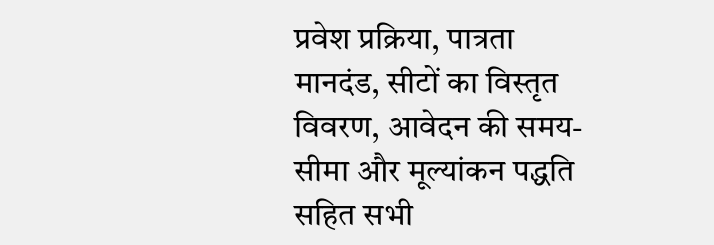प्रवेश प्रक्रिया, पात्रता मानदंड, सीटों का विस्तृत विवरण, आवेदन की समय-सीमा और मूल्यांकन पद्धति सहित सभी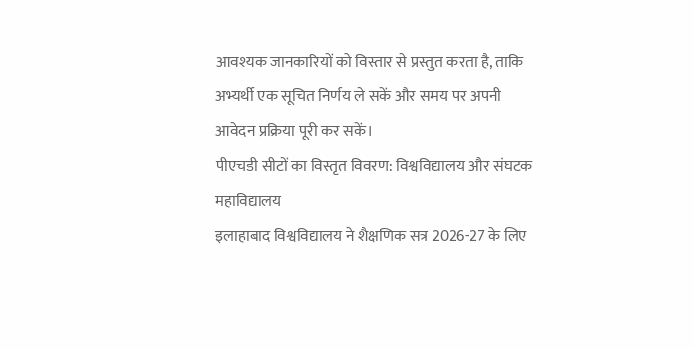आवश्यक जानकारियों को विस्तार से प्रस्तुत करता है, ताकि अभ्यर्थी एक सूचित निर्णय ले सकें और समय पर अपनी आवेदन प्रक्रिया पूरी कर सकें।
पीएचडी सीटों का विस्तृत विवरण: विश्वविद्यालय और संघटक महाविद्यालय
इलाहाबाद विश्वविद्यालय ने शैक्षणिक सत्र 2026-27 के लिए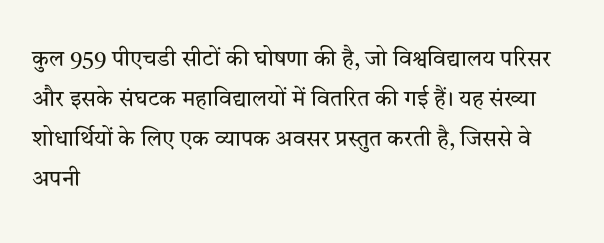कुल 959 पीएचडी सीटों की घोषणा की है, जो विश्वविद्यालय परिसर और इसके संघटक महाविद्यालयों में वितरित की गई हैं। यह संख्या शोधार्थियों के लिए एक व्यापक अवसर प्रस्तुत करती है, जिससे वे अपनी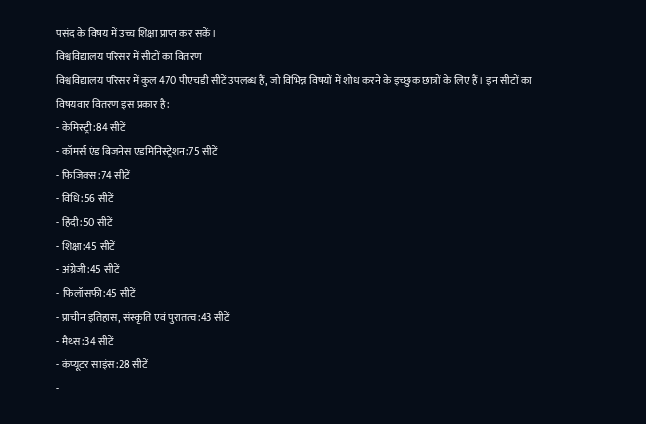पसंद के विषय में उच्च शिक्षा प्राप्त कर सकें।
विश्वविद्यालय परिसर में सीटों का वितरण
विश्वविद्यालय परिसर में कुल 470 पीएचडी सीटें उपलब्ध हैं, जो विभिन्न विषयों में शोध करने के इच्छुक छात्रों के लिए हैं। इन सीटों का विषयवार वितरण इस प्रकार है:
- केमिस्ट्री:84 सीटें
- कॉमर्स एंड बिजनेस एडमिनिस्ट्रेशन:75 सीटें
- फिजिक्स:74 सीटें
- विधि:56 सीटें
- हिंदी:50 सीटें
- शिक्षा:45 सीटें
- अंग्रेजी:45 सीटें
- फिलॉसफी:45 सीटें
- प्राचीन इतिहास, संस्कृति एवं पुरातत्व:43 सीटें
- मैथ्स:34 सीटें
- कंप्यूटर साइंस:28 सीटें
-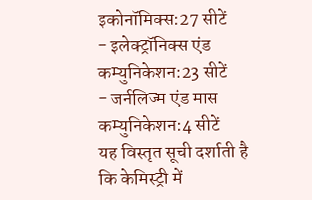इकोनॉमिक्स:27 सीटें
- इलेक्ट्रॉनिक्स एंड कम्युनिकेशन:23 सीटें
- जर्नलिज्म एंड मास कम्युनिकेशन:4 सीटें
यह विस्तृत सूची दर्शाती है कि केमिस्ट्री में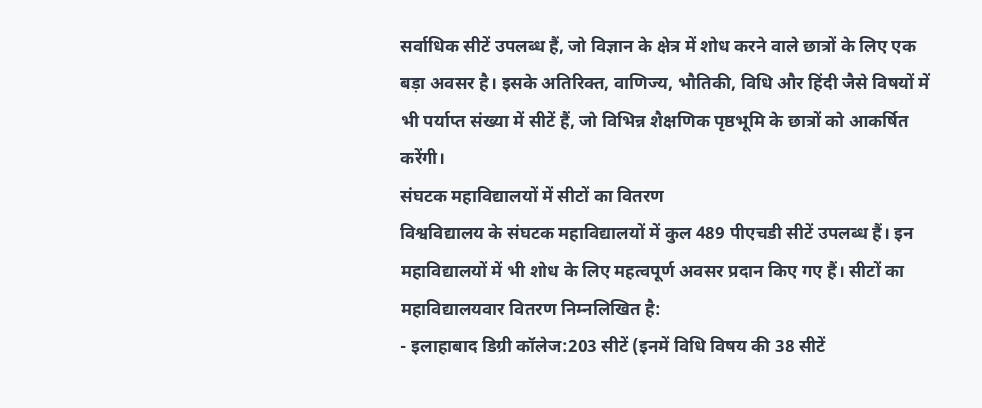सर्वाधिक सीटें उपलब्ध हैं, जो विज्ञान के क्षेत्र में शोध करने वाले छात्रों के लिए एक बड़ा अवसर है। इसके अतिरिक्त, वाणिज्य, भौतिकी, विधि और हिंदी जैसे विषयों में भी पर्याप्त संख्या में सीटें हैं, जो विभिन्न शैक्षणिक पृष्ठभूमि के छात्रों को आकर्षित करेंगी।
संघटक महाविद्यालयों में सीटों का वितरण
विश्वविद्यालय के संघटक महाविद्यालयों में कुल 489 पीएचडी सीटें उपलब्ध हैं। इन महाविद्यालयों में भी शोध के लिए महत्वपूर्ण अवसर प्रदान किए गए हैं। सीटों का महाविद्यालयवार वितरण निम्नलिखित है:
- इलाहाबाद डिग्री कॉलेज:203 सीटें (इनमें विधि विषय की 38 सीटें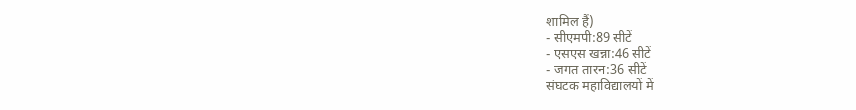शामिल हैं)
- सीएमपी:89 सीटें
- एसएस खन्ना:46 सीटें
- जगत तारन:36 सीटें
संघटक महाविद्यालयों में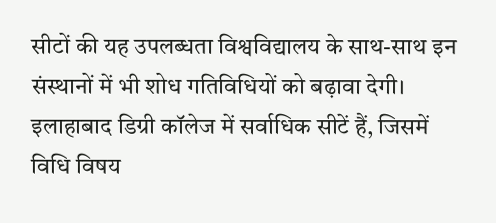सीटों की यह उपलब्धता विश्वविद्यालय के साथ-साथ इन संस्थानों में भी शोध गतिविधियों को बढ़ावा देगी। इलाहाबाद डिग्री कॉलेज में सर्वाधिक सीटें हैं, जिसमें विधि विषय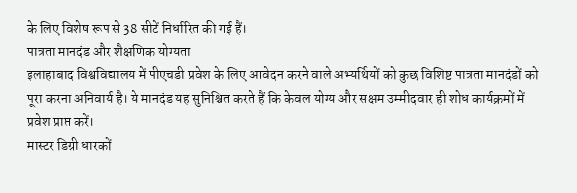के लिए विशेष रूप से 38 सीटें निर्धारित की गई हैं।
पात्रता मानदंड और शैक्षणिक योग्यता
इलाहाबाद विश्वविद्यालय में पीएचडी प्रवेश के लिए आवेदन करने वाले अभ्यर्थियों को कुछ विशिष्ट पात्रता मानदंडों को पूरा करना अनिवार्य है। ये मानदंड यह सुनिश्चित करते हैं कि केवल योग्य और सक्षम उम्मीदवार ही शोध कार्यक्रमों में प्रवेश प्राप्त करें।
मास्टर डिग्री धारकों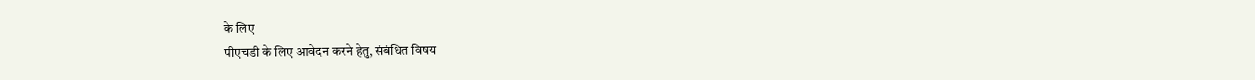के लिए
पीएचडी के लिए आवेदन करने हेतु, संबंधित विषय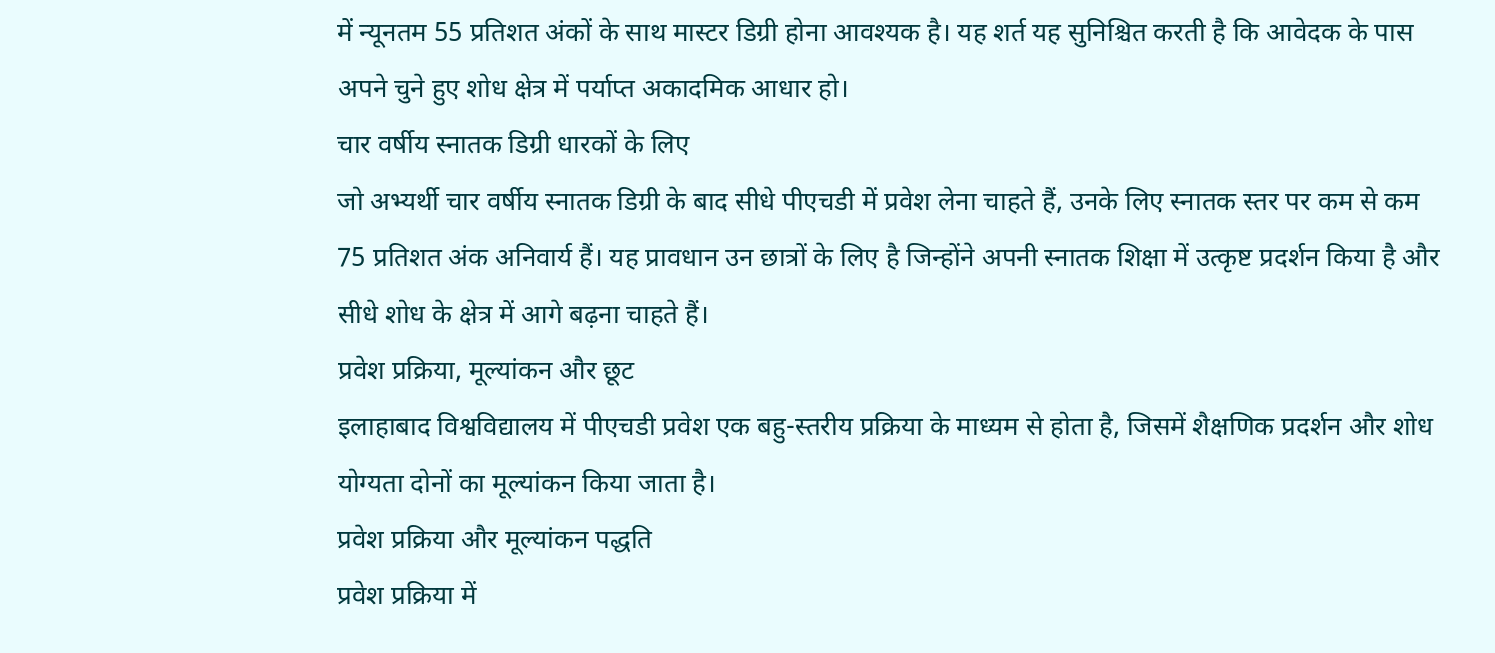में न्यूनतम 55 प्रतिशत अंकों के साथ मास्टर डिग्री होना आवश्यक है। यह शर्त यह सुनिश्चित करती है कि आवेदक के पास अपने चुने हुए शोध क्षेत्र में पर्याप्त अकादमिक आधार हो।
चार वर्षीय स्नातक डिग्री धारकों के लिए
जो अभ्यर्थी चार वर्षीय स्नातक डिग्री के बाद सीधे पीएचडी में प्रवेश लेना चाहते हैं, उनके लिए स्नातक स्तर पर कम से कम 75 प्रतिशत अंक अनिवार्य हैं। यह प्रावधान उन छात्रों के लिए है जिन्होंने अपनी स्नातक शिक्षा में उत्कृष्ट प्रदर्शन किया है और सीधे शोध के क्षेत्र में आगे बढ़ना चाहते हैं।
प्रवेश प्रक्रिया, मूल्यांकन और छूट
इलाहाबाद विश्वविद्यालय में पीएचडी प्रवेश एक बहु-स्तरीय प्रक्रिया के माध्यम से होता है, जिसमें शैक्षणिक प्रदर्शन और शोध योग्यता दोनों का मूल्यांकन किया जाता है।
प्रवेश प्रक्रिया और मूल्यांकन पद्धति
प्रवेश प्रक्रिया में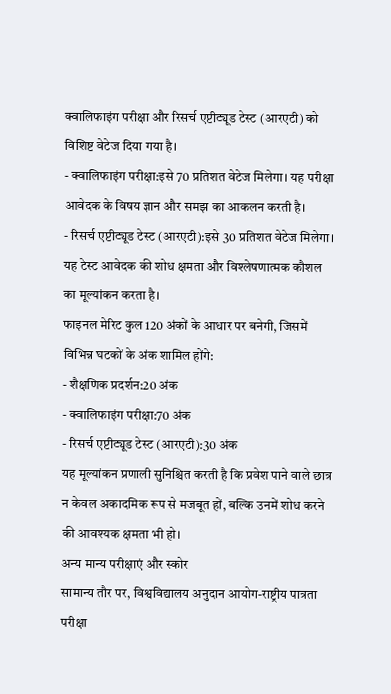क्वालिफाइंग परीक्षा और रिसर्च एप्टीट्यूड टेस्ट (आरएटी) को विशिष्ट वेटेज दिया गया है।
- क्वालिफाइंग परीक्षा:इसे 70 प्रतिशत वेटेज मिलेगा। यह परीक्षा आवेदक के विषय ज्ञान और समझ का आकलन करती है।
- रिसर्च एप्टीट्यूड टेस्ट (आरएटी):इसे 30 प्रतिशत वेटेज मिलेगा। यह टेस्ट आवेदक की शोध क्षमता और विश्लेषणात्मक कौशल का मूल्यांकन करता है।
फाइनल मेरिट कुल 120 अंकों के आधार पर बनेगी, जिसमें विभिन्न घटकों के अंक शामिल होंगे:
- शैक्षणिक प्रदर्शन:20 अंक
- क्वालिफाइंग परीक्षा:70 अंक
- रिसर्च एप्टीट्यूड टेस्ट (आरएटी):30 अंक
यह मूल्यांकन प्रणाली सुनिश्चित करती है कि प्रवेश पाने वाले छात्र न केवल अकादमिक रूप से मजबूत हों, बल्कि उनमें शोध करने की आवश्यक क्षमता भी हो।
अन्य मान्य परीक्षाएं और स्कोर
सामान्य तौर पर, विश्वविद्यालय अनुदान आयोग-राष्ट्रीय पात्रता परीक्षा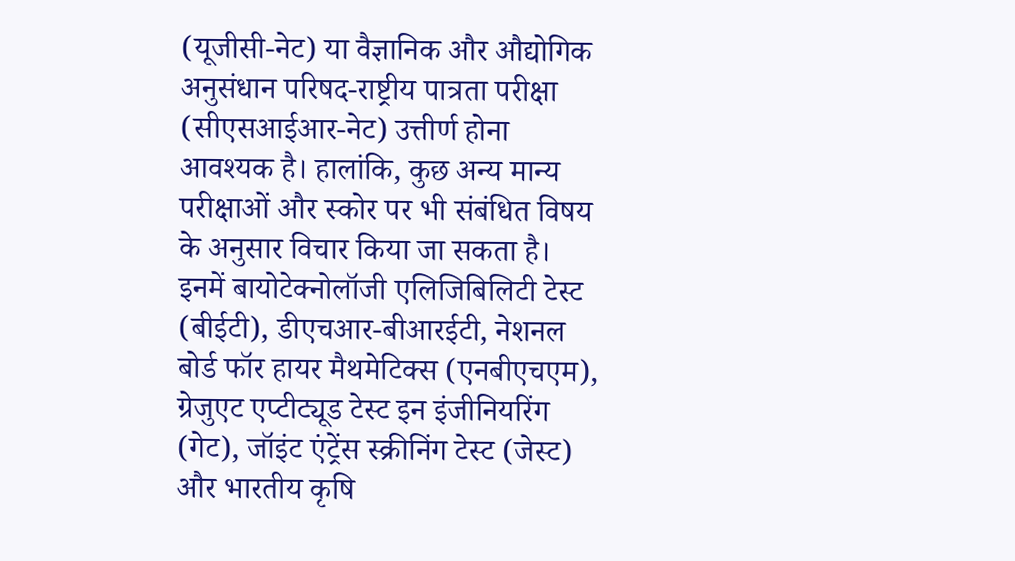(यूजीसी-नेट) या वैज्ञानिक और औद्योगिक अनुसंधान परिषद-राष्ट्रीय पात्रता परीक्षा (सीएसआईआर-नेट) उत्तीर्ण होना आवश्यक है। हालांकि, कुछ अन्य मान्य परीक्षाओं और स्कोर पर भी संबंधित विषय के अनुसार विचार किया जा सकता है। इनमें बायोटेक्नोलॉजी एलिजिबिलिटी टेस्ट (बीईटी), डीएचआर-बीआरईटी, नेशनल बोर्ड फॉर हायर मैथमेटिक्स (एनबीएचएम), ग्रेजुएट एप्टीट्यूड टेस्ट इन इंजीनियरिंग (गेट), जॉइंट एंट्रेंस स्क्रीनिंग टेस्ट (जेस्ट) और भारतीय कृषि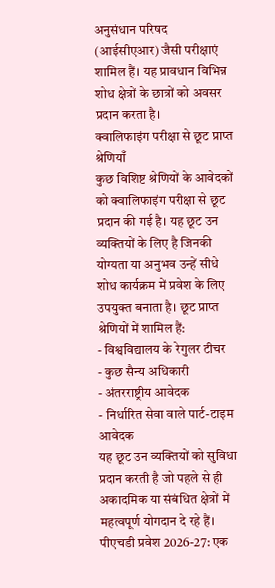अनुसंधान परिषद (आईसीएआर) जैसी परीक्षाएं शामिल हैं। यह प्रावधान विभिन्न शोध क्षेत्रों के छात्रों को अवसर प्रदान करता है।
क्वालिफाइंग परीक्षा से छूट प्राप्त श्रेणियाँ
कुछ विशिष्ट श्रेणियों के आवेदकों को क्वालिफाइंग परीक्षा से छूट प्रदान की गई है। यह छूट उन व्यक्तियों के लिए है जिनकी योग्यता या अनुभव उन्हें सीधे शोध कार्यक्रम में प्रवेश के लिए उपयुक्त बनाता है। छूट प्राप्त श्रेणियों में शामिल हैं:
- विश्वविद्यालय के रेगुलर टीचर
- कुछ सैन्य अधिकारी
- अंतरराष्ट्रीय आवेदक
- निर्धारित सेवा वाले पार्ट-टाइम आवेदक
यह छूट उन व्यक्तियों को सुविधा प्रदान करती है जो पहले से ही अकादमिक या संबंधित क्षेत्रों में महत्वपूर्ण योगदान दे रहे हैं।
पीएचडी प्रवेश 2026-27: एक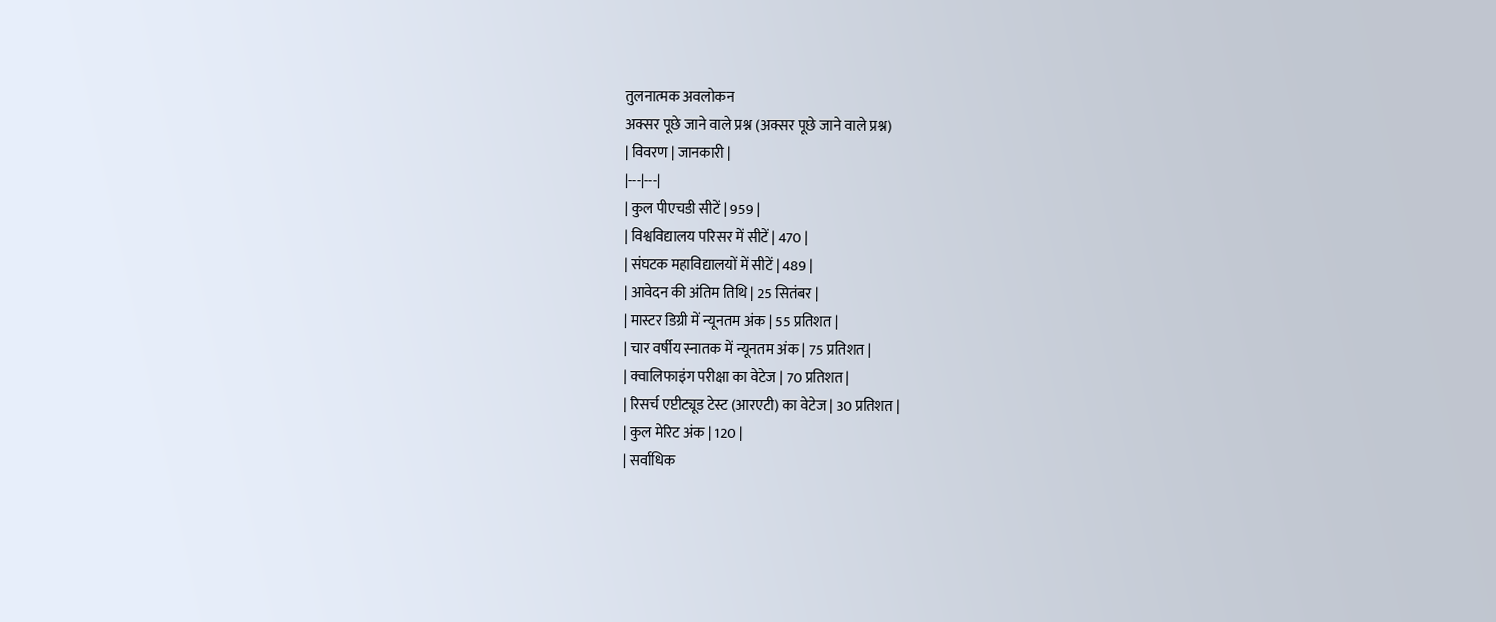तुलनात्मक अवलोकन
अक्सर पूछे जाने वाले प्रश्न (अक्सर पूछे जाने वाले प्रश्न)
| विवरण | जानकारी |
|---|---|
| कुल पीएचडी सीटें | 959 |
| विश्वविद्यालय परिसर में सीटें | 470 |
| संघटक महाविद्यालयों में सीटें | 489 |
| आवेदन की अंतिम तिथि | 25 सितंबर |
| मास्टर डिग्री में न्यूनतम अंक | 55 प्रतिशत |
| चार वर्षीय स्नातक में न्यूनतम अंक | 75 प्रतिशत |
| क्वालिफाइंग परीक्षा का वेटेज | 70 प्रतिशत |
| रिसर्च एप्टीट्यूड टेस्ट (आरएटी) का वेटेज | 30 प्रतिशत |
| कुल मेरिट अंक | 120 |
| सर्वाधिक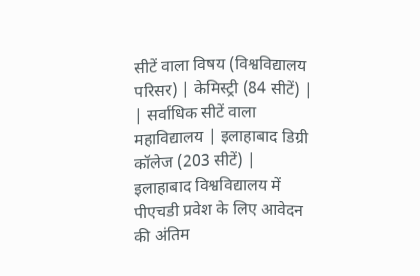सीटें वाला विषय (विश्वविद्यालय परिसर) | केमिस्ट्री (84 सीटें) |
| सर्वाधिक सीटें वाला महाविद्यालय | इलाहाबाद डिग्री कॉलेज (203 सीटें) |
इलाहाबाद विश्वविद्यालय में पीएचडी प्रवेश के लिए आवेदन की अंतिम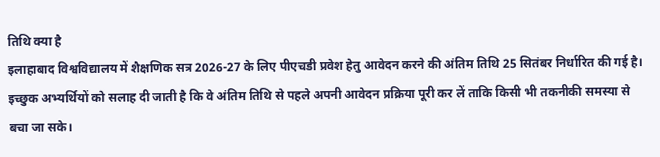तिथि क्या है
इलाहाबाद विश्वविद्यालय में शैक्षणिक सत्र 2026-27 के लिए पीएचडी प्रवेश हेतु आवेदन करने की अंतिम तिथि 25 सितंबर निर्धारित की गई है। इच्छुक अभ्यर्थियों को सलाह दी जाती है कि वे अंतिम तिथि से पहले अपनी आवेदन प्रक्रिया पूरी कर लें ताकि किसी भी तकनीकी समस्या से बचा जा सके।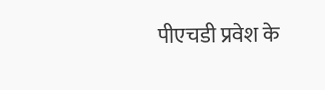पीएचडी प्रवेश के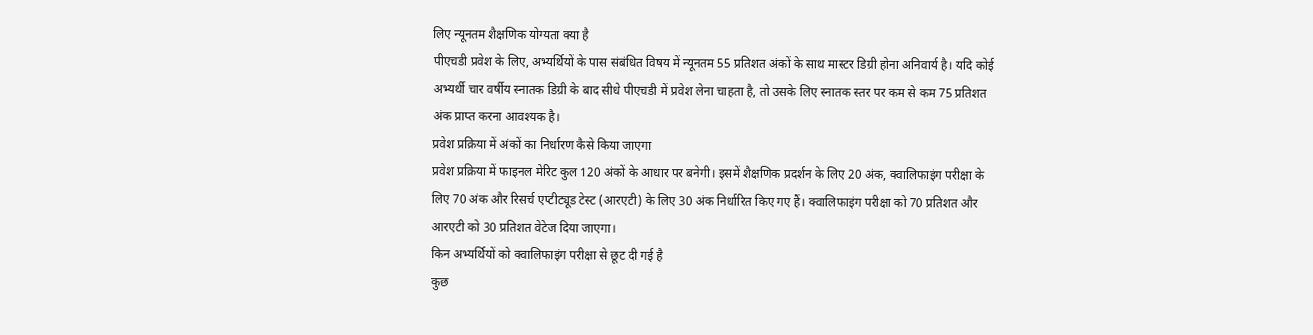लिए न्यूनतम शैक्षणिक योग्यता क्या है
पीएचडी प्रवेश के लिए, अभ्यर्थियों के पास संबंधित विषय में न्यूनतम 55 प्रतिशत अंकों के साथ मास्टर डिग्री होना अनिवार्य है। यदि कोई अभ्यर्थी चार वर्षीय स्नातक डिग्री के बाद सीधे पीएचडी में प्रवेश लेना चाहता है, तो उसके लिए स्नातक स्तर पर कम से कम 75 प्रतिशत अंक प्राप्त करना आवश्यक है।
प्रवेश प्रक्रिया में अंकों का निर्धारण कैसे किया जाएगा
प्रवेश प्रक्रिया में फाइनल मेरिट कुल 120 अंकों के आधार पर बनेगी। इसमें शैक्षणिक प्रदर्शन के लिए 20 अंक, क्वालिफाइंग परीक्षा के लिए 70 अंक और रिसर्च एप्टीट्यूड टेस्ट (आरएटी) के लिए 30 अंक निर्धारित किए गए हैं। क्वालिफाइंग परीक्षा को 70 प्रतिशत और आरएटी को 30 प्रतिशत वेटेज दिया जाएगा।
किन अभ्यर्थियों को क्वालिफाइंग परीक्षा से छूट दी गई है
कुछ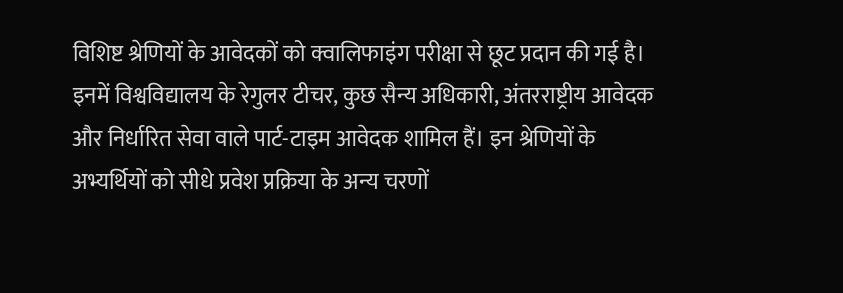विशिष्ट श्रेणियों के आवेदकों को क्वालिफाइंग परीक्षा से छूट प्रदान की गई है। इनमें विश्वविद्यालय के रेगुलर टीचर, कुछ सैन्य अधिकारी, अंतरराष्ट्रीय आवेदक और निर्धारित सेवा वाले पार्ट-टाइम आवेदक शामिल हैं। इन श्रेणियों के अभ्यर्थियों को सीधे प्रवेश प्रक्रिया के अन्य चरणों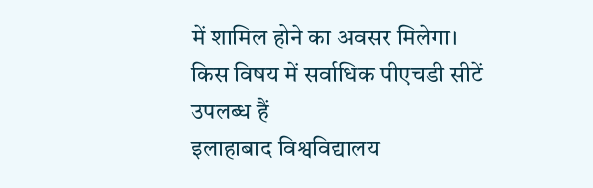में शामिल होने का अवसर मिलेगा।
किस विषय में सर्वाधिक पीएचडी सीटें उपलब्ध हैं
इलाहाबाद विश्वविद्यालय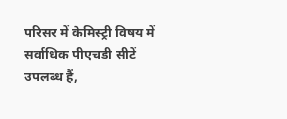परिसर में केमिस्ट्री विषय में सर्वाधिक पीएचडी सीटें उपलब्ध हैं,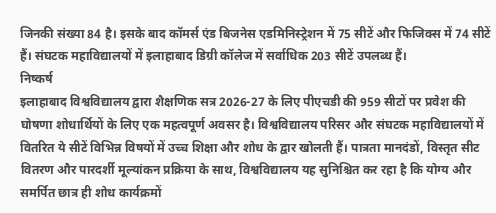जिनकी संख्या 84 है। इसके बाद कॉमर्स एंड बिजनेस एडमिनिस्ट्रेशन में 75 सीटें और फिजिक्स में 74 सीटें हैं। संघटक महाविद्यालयों में इलाहाबाद डिग्री कॉलेज में सर्वाधिक 203 सीटें उपलब्ध हैं।
निष्कर्ष
इलाहाबाद विश्वविद्यालय द्वारा शैक्षणिक सत्र 2026-27 के लिए पीएचडी की 959 सीटों पर प्रवेश की घोषणा शोधार्थियों के लिए एक महत्वपूर्ण अवसर है। विश्वविद्यालय परिसर और संघटक महाविद्यालयों में वितरित ये सीटें विभिन्न विषयों में उच्च शिक्षा और शोध के द्वार खोलती हैं। पात्रता मानदंडों, विस्तृत सीट वितरण और पारदर्शी मूल्यांकन प्रक्रिया के साथ, विश्वविद्यालय यह सुनिश्चित कर रहा है कि योग्य और समर्पित छात्र ही शोध कार्यक्रमों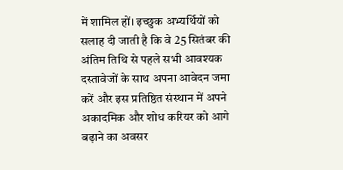में शामिल हों। इच्छुक अभ्यर्थियों को सलाह दी जाती है कि वे 25 सितंबर की अंतिम तिथि से पहले सभी आवश्यक दस्तावेजों के साथ अपना आवेदन जमा करें और इस प्रतिष्ठित संस्थान में अपने अकादमिक और शोध करियर को आगे बढ़ाने का अवसर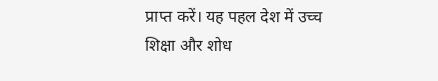प्राप्त करें। यह पहल देश में उच्च शिक्षा और शोध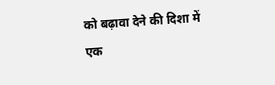को बढ़ावा देने की दिशा में एक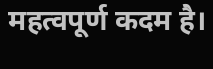महत्वपूर्ण कदम है।